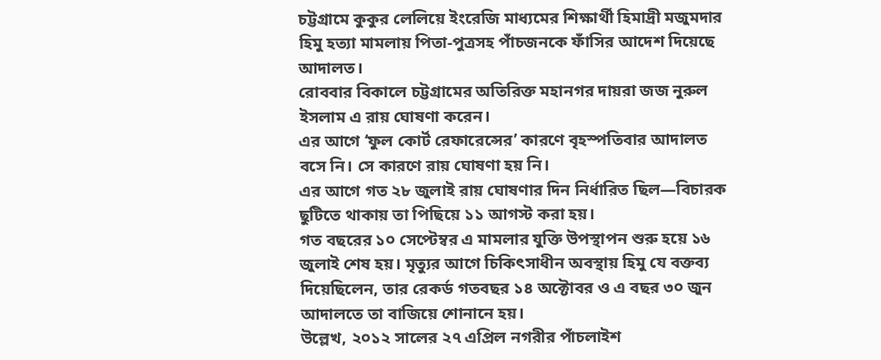চট্টগ্রামে কুকুর লেলিয়ে ইংরেজি মাধ্যমের শিক্ষার্থী হিমাদ্রী মজুমদার হিমু হত্যা মামলায় পিতা-পুত্রসহ পাঁচজনকে ফাঁসির আদেশ দিয়েছে আদালত।
রোববার বিকালে চট্টগ্রামের অতিরিক্ত মহানগর দায়রা জজ নুরুল ইসলাম এ রায় ঘোষণা করেন।
এর আগে ‘ফুল কোর্ট রেফারেন্সের’ কারণে বৃহস্পতিবার আদালত বসে নি। সে কারণে রায় ঘোষণা হয় নি।
এর আগে গত ২৮ জুলাই রায় ঘোষণার দিন নির্ধারিত ছিল—বিচারক ছুটিতে থাকায় তা পিছিয়ে ১১ আগস্ট করা হয়।
গত বছরের ১০ সেপ্টেম্বর এ মামলার যুক্তি উপস্থাপন শুরু হয়ে ১৬ জুলাই শেষ হয়। মৃত্যুর আগে চিকিৎসাধীন অবস্থায় হিমু যে বক্তব্য দিয়েছিলেন, তার রেকর্ড গতবছর ১৪ অক্টোবর ও এ বছর ৩০ জুন আদালতে তা বাজিয়ে শোনানে হয়।
উল্লেখ, ২০১২ সালের ২৭ এপ্রিল নগরীর পাঁচলাইশ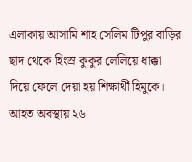এলাকায় আসামি শাহ সেলিম টিপুর বাড়ির ছাদ থেকে হিংস্র কুকুর লেলিয়ে ধাক্কা দিয়ে ফেলে দেয়া হয় শিক্ষার্থী হিমুকে। আহত অবস্থায় ২৬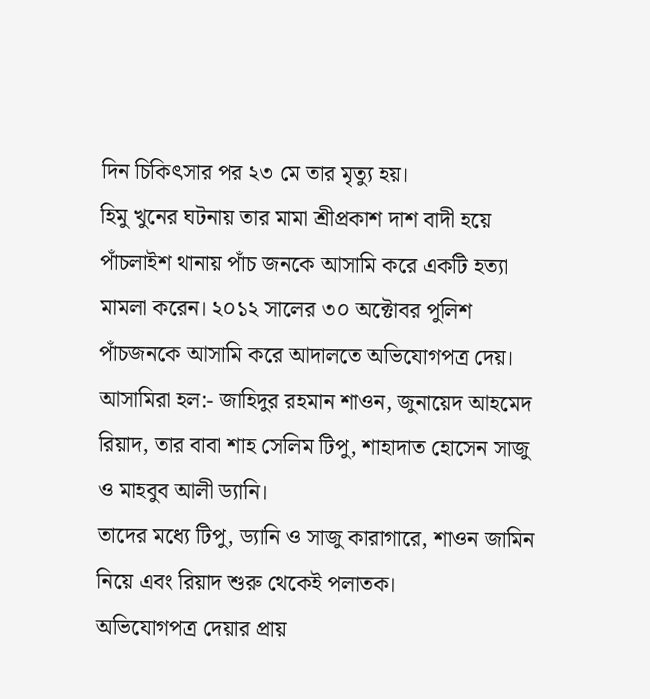দিন চিকিৎসার পর ২৩ মে তার মৃত্যু হয়।
হিমু খুনের ঘটনায় তার মামা শ্রীপ্রকাশ দাশ বাদী হয়ে পাঁচলাইশ থানায় পাঁচ জনকে আসামি করে একটি হত্যা মামলা করেন। ২০১২ সালের ৩০ অক্টোবর পুলিশ পাঁচজনকে আসামি করে আদালতে অভিযোগপত্র দেয়।
আসামিরা হল:- জাহিদুর রহমান শাওন, জুনায়েদ আহমেদ রিয়াদ, তার বাবা শাহ সেলিম টিপু, শাহাদাত হোসেন সাজু ও মাহবুব আলী ড্যানি।
তাদের মধ্যে টিপু, ড্যানি ও সাজু কারাগারে, শাওন জামিন নিয়ে এবং রিয়াদ শুরু থেকেই পলাতক।
অভিযোগপত্র দেয়ার প্রায়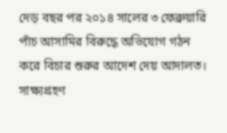দেড় বছর পর ২০১৪ সালের ৩ ফেব্রুয়ারি পাঁচ আসামির বিরুদ্ধে অভিযোগ গঠন করে বিচার শুরুর আদেশ দেয় আদালত। সাক্ষ্যগ্রহণ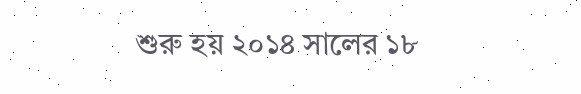শুরু হয় ২০১৪ সালের ১৮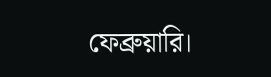ফেব্রুয়ারি।